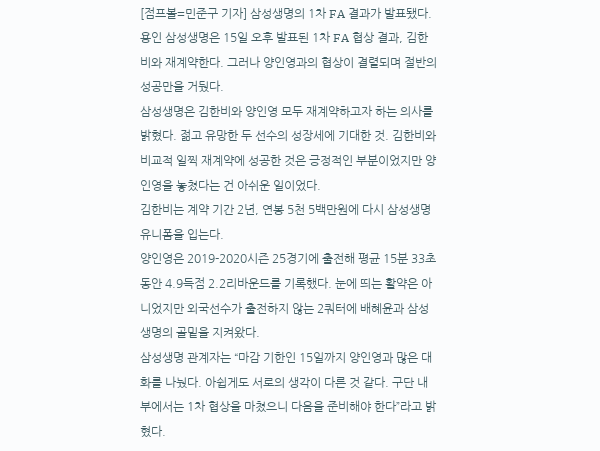[점프볼=민준구 기자] 삼성생명의 1차 FA 결과가 발표됐다.
용인 삼성생명은 15일 오후 발표된 1차 FA 협상 결과, 김한비와 재계약한다. 그러나 양인영과의 협상이 결렬되며 절반의 성공만을 거뒀다.
삼성생명은 김한비와 양인영 모두 재계약하고자 하는 의사를 밝혔다. 젊고 유망한 두 선수의 성장세에 기대한 것. 김한비와 비교적 일찍 재계약에 성공한 것은 긍정적인 부분이었지만 양인영을 놓쳤다는 건 아쉬운 일이었다.
김한비는 계약 기간 2년, 연봉 5천 5백만원에 다시 삼성생명 유니폼을 입는다.
양인영은 2019-2020시즌 25경기에 출전해 평균 15분 33초 동안 4.9득점 2.2리바운드를 기록했다. 눈에 띄는 활약은 아니었지만 외국선수가 출전하지 않는 2쿼터에 배혜윤과 삼성생명의 골밑을 지켜왔다.
삼성생명 관계자는 “마감 기한인 15일까지 양인영과 많은 대화를 나눴다. 아쉽게도 서로의 생각이 다른 것 같다. 구단 내부에서는 1차 협상을 마쳤으니 다음을 준비해야 한다”라고 밝혔다.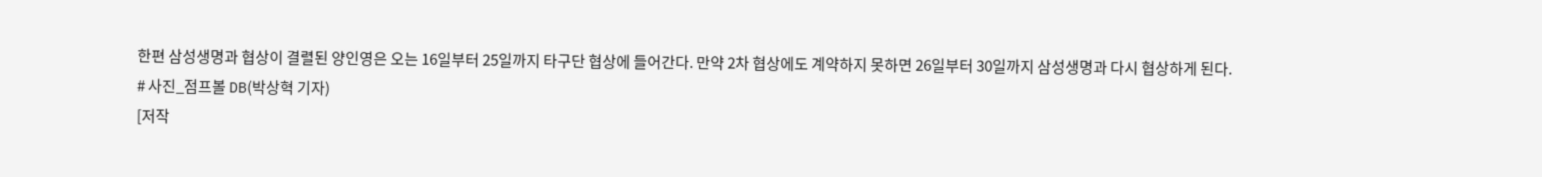한편 삼성생명과 협상이 결렬된 양인영은 오는 16일부터 25일까지 타구단 협상에 들어간다. 만약 2차 협상에도 계약하지 못하면 26일부터 30일까지 삼성생명과 다시 협상하게 된다.
# 사진_점프볼 DB(박상혁 기자)
[저작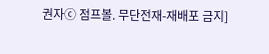권자ⓒ 점프볼. 무단전재-재배포 금지]